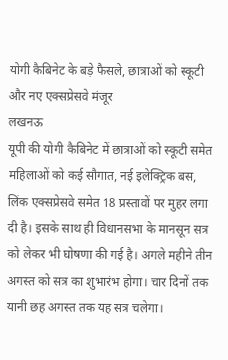योगी कैबिनेट के बड़े फैसले, छात्राओं को स्कूटी और नए एक्सप्रेसवे मंजूर
लखनऊ
यूपी की योगी कैबिनेट में छात्राओं को स्कूटी समेत महिलाओं को कई सौगात, नई इलेक्ट्रिक बस, लिंक एक्सप्रेसवे समेत 18 प्रस्तावों पर मुहर लगा दी है। इसके साथ ही विधानसभा के मानसून सत्र को लेकर भी घोषणा की गई है। अगले महीने तीन अगस्त को सत्र का शुभारंभ होगा। चार दिनों तक यानी छह अगस्त तक यह सत्र चलेगा।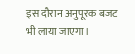इस दौरान अनुपूरक बजट भी लाया जाएगा।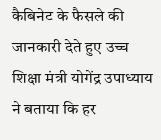कैबिनेट के फैसले की जानकारी देते हुए उच्च शिक्षा मंत्री योगेंद्र उपाध्याय ने बताया कि हर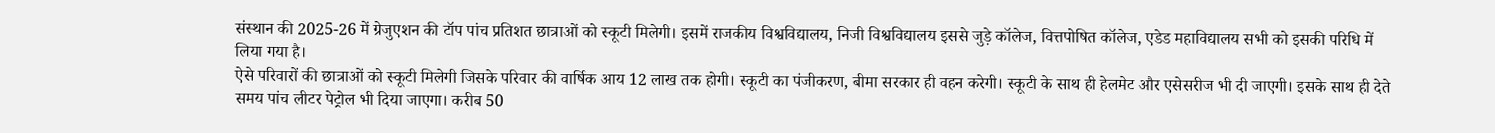संस्थान की 2025-26 में ग्रेजुएशन की टॉप पांच प्रतिशत छात्राओं को स्कूटी मिलेगी। इसमें राजकीय विश्वविद्यालय, निजी विश्वविद्यालय इससे जुड़े कॉलेज, वित्तपोषित कॉलेज, एडेड महाविद्यालय सभी को इसकी परिधि में लिया गया है।
ऐसे परिवारों की छात्राओं को स्कूटी मिलेगी जिसके परिवार की वार्षिक आय 12 लाख तक होगी। स्कूटी का पंजीकरण, बीमा सरकार ही वहन करेगी। स्कूटी के साथ ही हेलमेट और एसेसरीज भी दी जाएगी। इसके साथ ही देते समय पांच लीटर पेट्रोल भी दिया जाएगा। करीब 50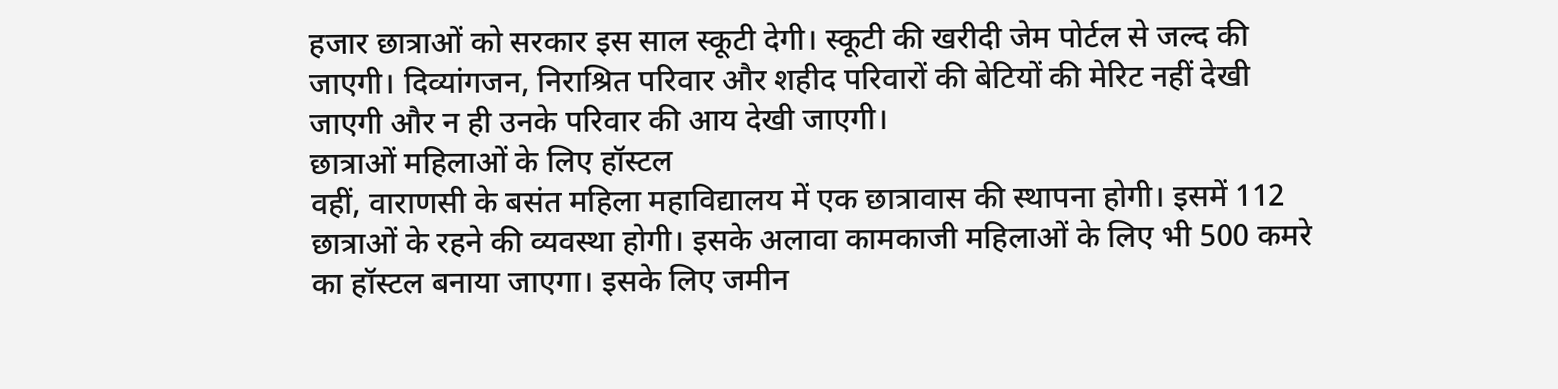हजार छात्राओं को सरकार इस साल स्कूटी देगी। स्कूटी की खरीदी जेम पोर्टल से जल्द की जाएगी। दिव्यांगजन, निराश्रित परिवार और शहीद परिवारों की बेटियों की मेरिट नहीं देखी जाएगी और न ही उनके परिवार की आय देखी जाएगी।
छात्राओं महिलाओं के लिए हॉस्टल
वहीं, वाराणसी के बसंत महिला महाविद्यालय में एक छात्रावास की स्थापना होगी। इसमें 112 छात्राओं के रहने की व्यवस्था होगी। इसके अलावा कामकाजी महिलाओं के लिए भी 500 कमरे का हॉस्टल बनाया जाएगा। इसके लिए जमीन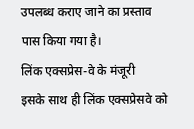उपलब्ध कराए जाने का प्रस्ताव पास किया गया है।
लिंक एक्सप्रेस-वे के मंजूरी
इसके साथ ही लिंक एक्सप्रेसवे को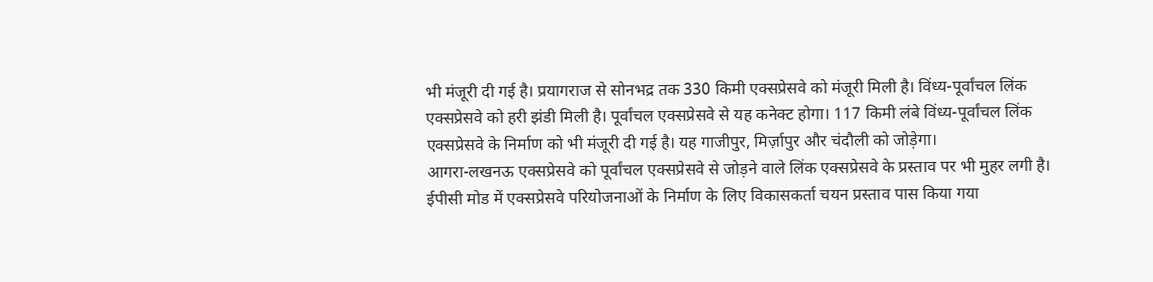भी मंजूरी दी गई है। प्रयागराज से सोनभद्र तक 330 किमी एक्सप्रेसवे को मंजूरी मिली है। विंध्य-पूर्वांचल लिंक एक्सप्रेसवे को हरी झंडी मिली है। पूर्वांचल एक्सप्रेसवे से यह कनेक्ट होगा। 117 किमी लंबे विंध्य-पूर्वांचल लिंक एक्सप्रेसवे के निर्माण को भी मंजूरी दी गई है। यह गाजीपुर, मिर्ज़ापुर और चंदौली को जोड़ेगा।
आगरा-लखनऊ एक्सप्रेसवे को पूर्वांचल एक्सप्रेसवे से जोड़ने वाले लिंक एक्सप्रेसवे के प्रस्ताव पर भी मुहर लगी है। ईपीसी मोड में एक्सप्रेसवे परियोजनाओं के निर्माण के लिए विकासकर्ता चयन प्रस्ताव पास किया गया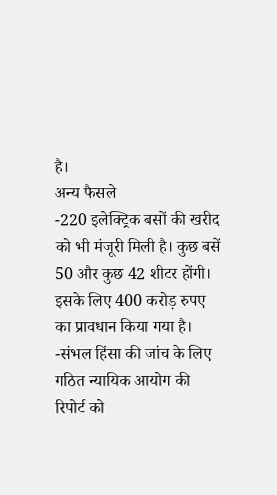है।
अन्य फैसले
-220 इलेक्ट्रिक बसों की खरीद को भी मंजूरी मिली है। कुछ बसें 50 और कुछ 42 शीटर होंगी। इसके लिए 400 करोड़ रुपए का प्रावधान किया गया है।
-संभल हिंसा की जांच के लिए गठित न्यायिक आयोग की रिपोर्ट को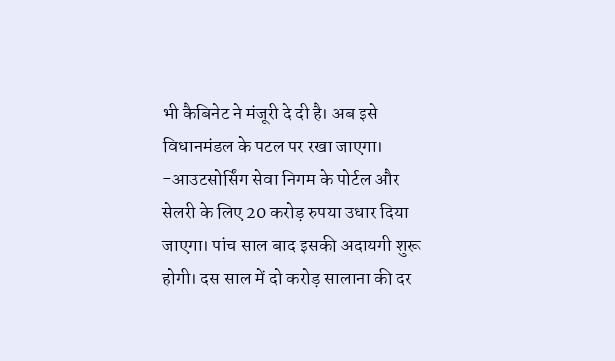भी कैबिनेट ने मंजूरी दे दी है। अब इसे विधानमंडल के पटल पर रखा जाएगा।
-आउटसोर्सिंग सेवा निगम के पोर्टल और सेलरी के लिए 20 करोड़ रुपया उधार दिया जाएगा। पांच साल बाद इसकी अदायगी शुरू होगी। दस साल में दो करोड़ सालाना की दर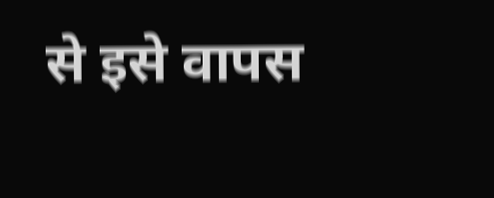से इसे वापस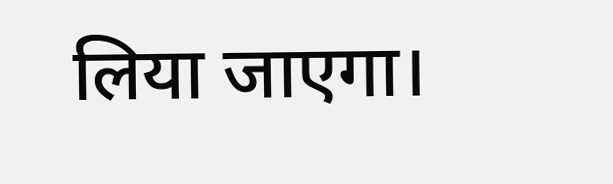लिया जाएगा।